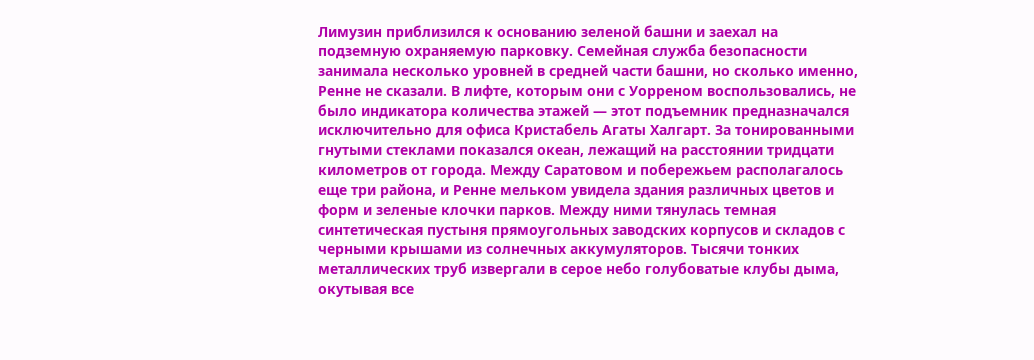Лимузин приблизился к основанию зеленой башни и заехал на подземную охраняемую парковку. Семейная служба безопасности занимала несколько уровней в средней части башни, но сколько именно, Ренне не сказали. В лифте, которым они с Уорреном воспользовались, не было индикатора количества этажей — этот подъемник предназначался исключительно для офиса Кристабель Агаты Халгарт. За тонированными гнутыми стеклами показался океан, лежащий на расстоянии тридцати километров от города. Между Саратовом и побережьем располагалось еще три района, и Ренне мельком увидела здания различных цветов и форм и зеленые клочки парков. Между ними тянулась темная синтетическая пустыня прямоугольных заводских корпусов и складов с черными крышами из солнечных аккумуляторов. Тысячи тонких металлических труб извергали в серое небо голубоватые клубы дыма, окутывая все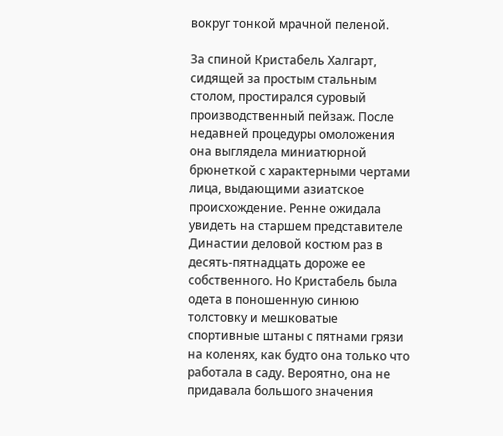вокруг тонкой мрачной пеленой.

За спиной Кристабель Халгарт, сидящей за простым стальным столом, простирался суровый производственный пейзаж. После недавней процедуры омоложения она выглядела миниатюрной брюнеткой с характерными чертами лица, выдающими азиатское происхождение. Ренне ожидала увидеть на старшем представителе Династии деловой костюм раз в десять-пятнадцать дороже ее собственного. Но Кристабель была одета в поношенную синюю толстовку и мешковатые спортивные штаны с пятнами грязи на коленях, как будто она только что работала в саду. Вероятно, она не придавала большого значения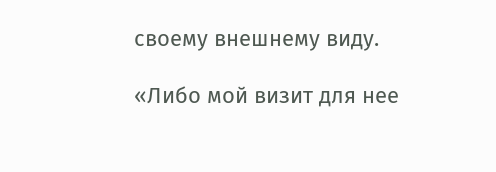своему внешнему виду.

«Либо мой визит для нее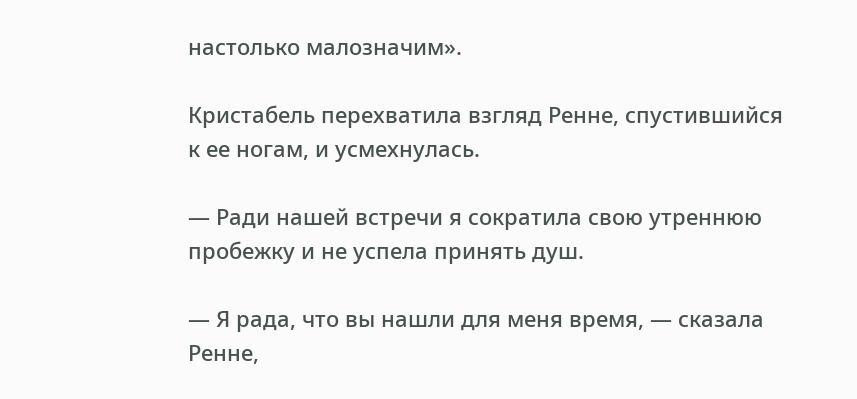настолько малозначим».

Кристабель перехватила взгляд Ренне, спустившийся к ее ногам, и усмехнулась.

— Ради нашей встречи я сократила свою утреннюю пробежку и не успела принять душ.

— Я рада, что вы нашли для меня время, — сказала Ренне,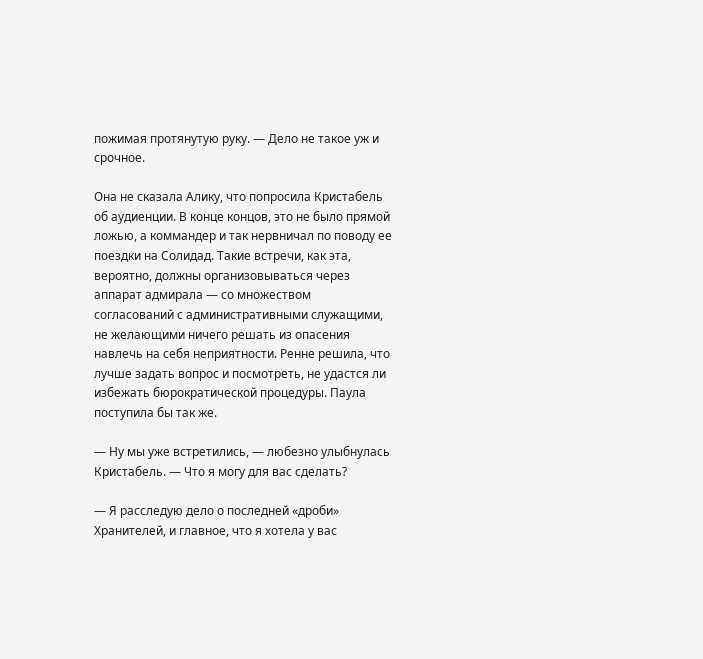пожимая протянутую руку. — Дело не такое уж и срочное.

Она не сказала Алику, что попросила Кристабель об аудиенции. В конце концов, это не было прямой ложью, а коммандер и так нервничал по поводу ее поездки на Солидад. Такие встречи, как эта, вероятно, должны организовываться через аппарат адмирала — со множеством согласований с административными служащими, не желающими ничего решать из опасения навлечь на себя неприятности. Ренне решила, что лучше задать вопрос и посмотреть, не удастся ли избежать бюрократической процедуры. Паула поступила бы так же.

— Ну мы уже встретились, — любезно улыбнулась Кристабель. — Что я могу для вас сделать?

— Я расследую дело о последней «дроби» Хранителей, и главное, что я хотела у вас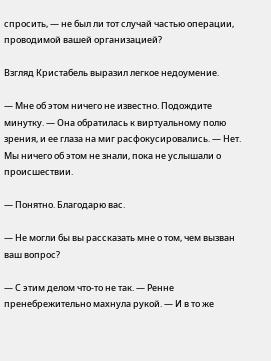спросить, — не был ли тот случай частью операции, проводимой вашей организацией?

Взгляд Кристабель выразил легкое недоумение.

— Мне об этом ничего не известно. Подождите минутку. — Она обратилась к виртуальному полю зрения, и ее глаза на миг расфокусировались. — Нет. Мы ничего об этом не знали, пока не услышали о происшествии.

— Понятно. Благодарю вас.

— Не могли бы вы рассказать мне о том, чем вызван ваш вопрос?

— С этим делом что-то не так. — Ренне пренебрежительно махнула рукой. — И в то же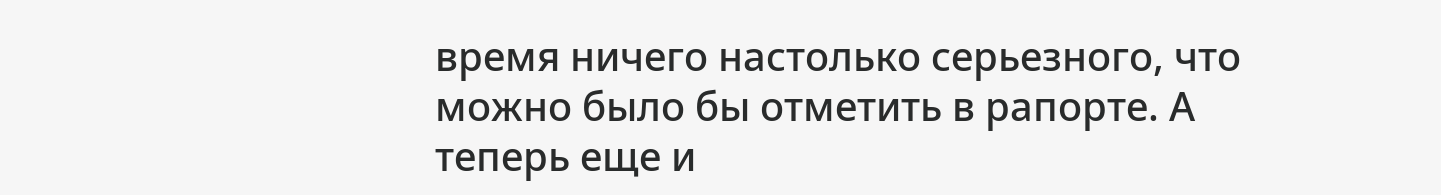время ничего настолько серьезного, что можно было бы отметить в рапорте. А теперь еще и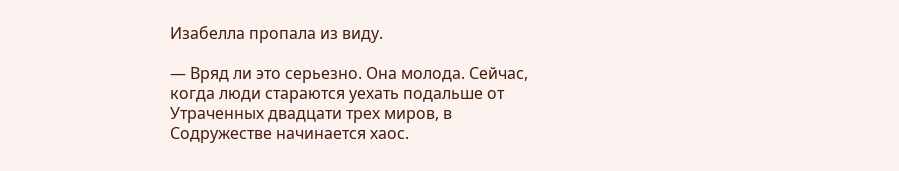Изабелла пропала из виду.

— Вряд ли это серьезно. Она молода. Сейчас, когда люди стараются уехать подальше от Утраченных двадцати трех миров, в Содружестве начинается хаос.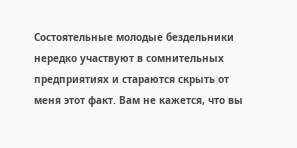Состоятельные молодые бездельники нередко участвуют в сомнительных предприятиях и стараются скрыть от меня этот факт. Вам не кажется, что вы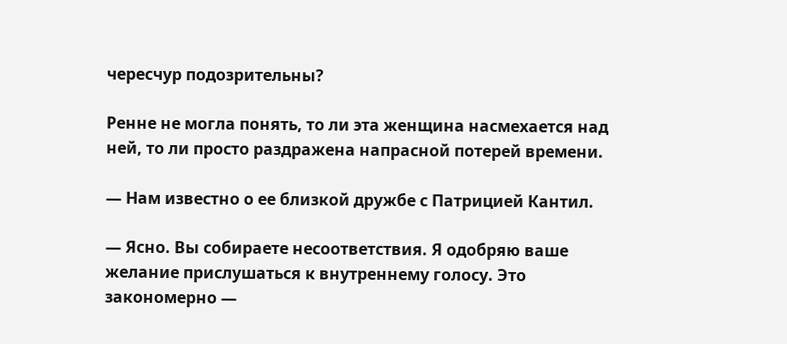чересчур подозрительны?

Ренне не могла понять, то ли эта женщина насмехается над ней, то ли просто раздражена напрасной потерей времени.

— Нам известно о ее близкой дружбе с Патрицией Кантил.

— Ясно. Вы собираете несоответствия. Я одобряю ваше желание прислушаться к внутреннему голосу. Это закономерно —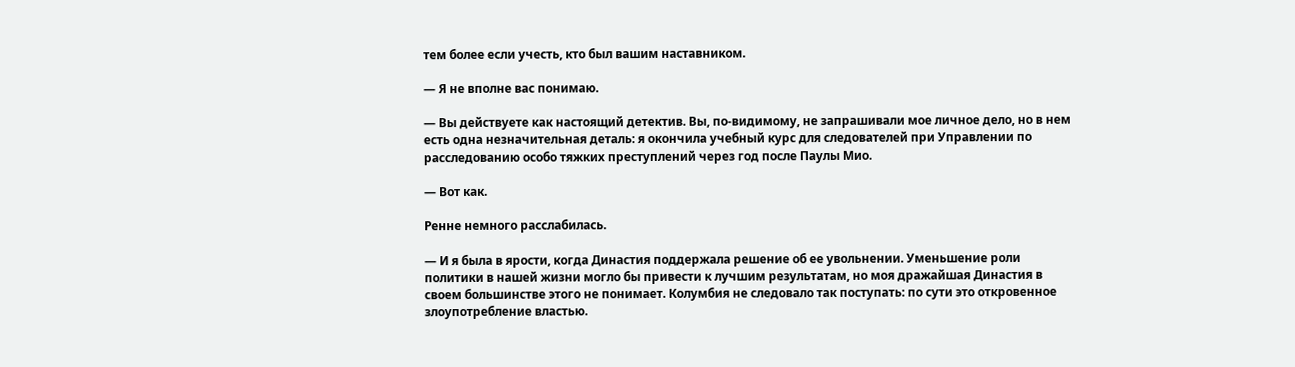тем более если учесть, кто был вашим наставником.

— Я не вполне вас понимаю.

— Вы действуете как настоящий детектив. Вы, по-видимому, не запрашивали мое личное дело, но в нем есть одна незначительная деталь: я окончила учебный курс для следователей при Управлении по расследованию особо тяжких преступлений через год после Паулы Мио.

— Вот как.

Ренне немного расслабилась.

— И я была в ярости, когда Династия поддержала решение об ее увольнении. Уменьшение роли политики в нашей жизни могло бы привести к лучшим результатам, но моя дражайшая Династия в своем большинстве этого не понимает. Колумбия не следовало так поступать: по сути это откровенное злоупотребление властью.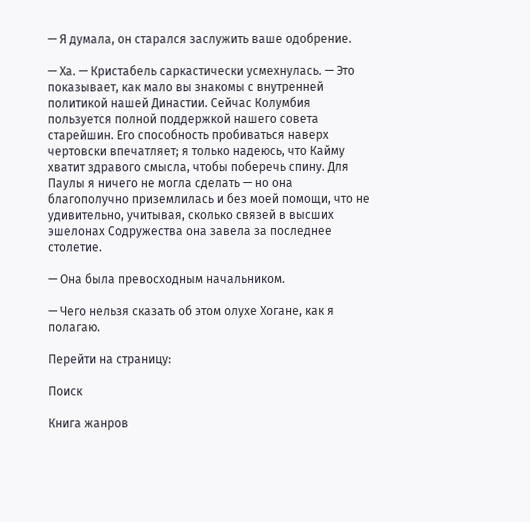— Я думала, он старался заслужить ваше одобрение.

— Ха. — Кристабель саркастически усмехнулась. — Это показывает, как мало вы знакомы с внутренней политикой нашей Династии. Сейчас Колумбия пользуется полной поддержкой нашего совета старейшин. Его способность пробиваться наверх чертовски впечатляет; я только надеюсь, что Кайму хватит здравого смысла, чтобы поберечь спину. Для Паулы я ничего не могла сделать — но она благополучно приземлилась и без моей помощи, что не удивительно, учитывая, сколько связей в высших эшелонах Содружества она завела за последнее столетие.

— Она была превосходным начальником.

— Чего нельзя сказать об этом олухе Хогане, как я полагаю.

Перейти на страницу:

Поиск

Книга жанров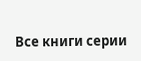Все книги серии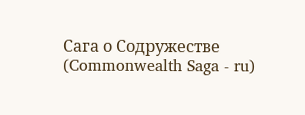Сага о Содружестве (Commonwealth Saga - ru)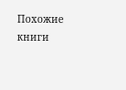Похожие книги